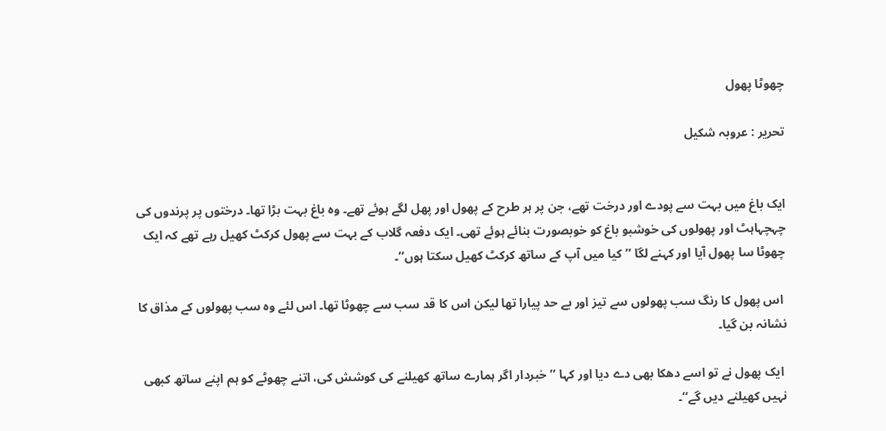چھوٹا پھول

تحریر : عروبہ شکیل


ایک باغ میں بہت سے پودے اور درخت تھے، جن پر ہر طرح کے پھول اور پھل لگے ہوئے تھے۔ وہ باغ بہت بڑا تھا۔ درختوں پر پرندوں کی چہچہاہٹ اور پھولوں کی خوشبو باغ کو خوبصورت بنائے ہوئے تھی۔ ایک دفعہ گلاب کے بہت سے پھول کرکٹ کھیل رہے تھے کہ ایک چھوٹا سا پھول آیا اور کہنے لگا ’’ کیا میں آپ کے ساتھ کرکٹ کھیل سکتا ہوں‘‘۔

 اس پھول کا رنگ سب پھولوں سے تیز اور بے حد پیارا تھا لیکن اس کا قد سب سے چھوٹا تھا۔ اس لئے وہ سب پھولوں کے مذاق کا نشانہ بن گیا۔

 ایک پھول نے تو اسے دھکا بھی دے دیا اور کہا ’’ خبردار اگر ہمارے ساتھ کھیلنے کی کوشش کی، اتنے چھوٹے کو ہم اپنے ساتھ کبھی نہیں کھیلنے دیں گے‘‘۔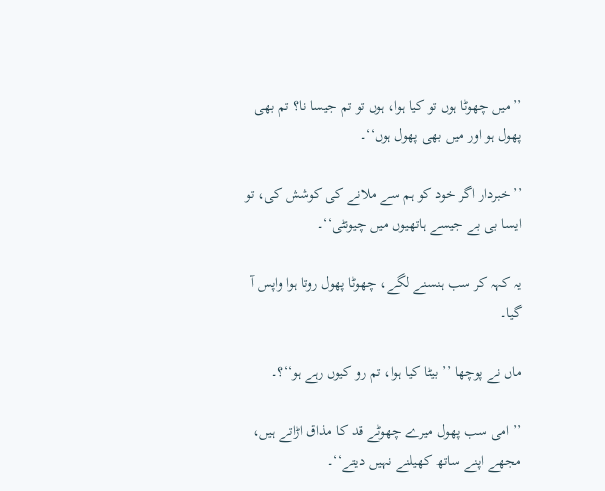’’میں چھوٹا ہوں تو کیا ہوا، ہوں تو تم جیسا نا؟ تم بھی پھول ہو اور میں بھی پھول ہوں‘‘۔

’’خبردار اگر خود کو ہم سے ملانے کی کوشش کی، تو ایسا بی بے جیسے ہاتھیوں میں چیونٹی‘‘۔

یہ کہہ کر سب ہنسنے لگے، چھوٹا پھول روتا ہوا واپس آ گیا۔

ماں نے پوچھا ’’ بیٹا کیا ہوا، تم رو کیوں رہے ہو‘‘؟۔

’’ امی سب پھول میرے چھوٹے قد کا مذاق اڑاتے ہیں، مجھے اپنے ساتھ کھیلنے نہیں دیتے‘‘۔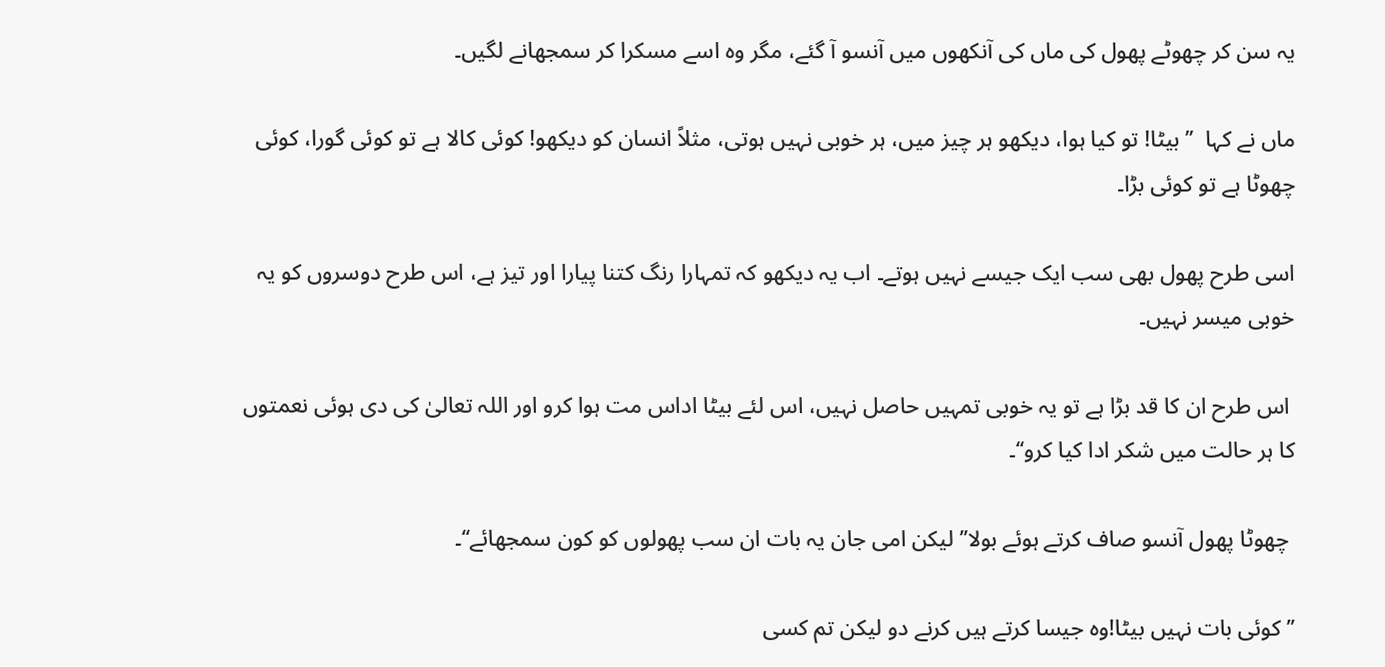یہ سن کر چھوٹے پھول کی ماں کی آنکھوں میں آنسو آ گئے، مگر وہ اسے مسکرا کر سمجھانے لگیں۔

ماں نے کہا  ’’ بیٹا! تو کیا ہوا، دیکھو ہر چیز میں، ہر خوبی نہیں ہوتی، مثلاً انسان کو دیکھو! کوئی کالا ہے تو کوئی گورا، کوئی چھوٹا ہے تو کوئی بڑا۔

اسی طرح پھول بھی سب ایک جیسے نہیں ہوتے۔ اب یہ دیکھو کہ تمہارا رنگ کتنا پیارا اور تیز ہے، اس طرح دوسروں کو یہ خوبی میسر نہیں۔

 اس طرح ان کا قد بڑا ہے تو یہ خوبی تمہیں حاصل نہیں، اس لئے بیٹا اداس مت ہوا کرو اور اللہ تعالیٰ کی دی ہوئی نعمتوں کا ہر حالت میں شکر ادا کیا کرو‘‘۔

 چھوٹا پھول آنسو صاف کرتے ہوئے بولا’’ لیکن امی جان یہ بات ان سب پھولوں کو کون سمجھائے‘‘۔

’’ کوئی بات نہیں بیٹا!وہ جیسا کرتے ہیں کرنے دو لیکن تم کسی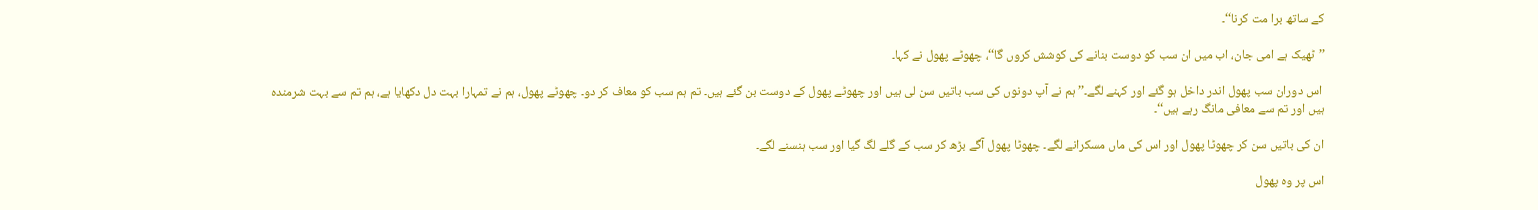کے ساتھ برا مت کرنا‘‘۔

’’ٹھیک ہے امی جان، اب میں ان سب کو دوست بنانے کی کوشش کروں گا‘‘، چھوٹے پھول نے کہا۔

 اس دوران سب پھول اندر داخل ہو گئے اور کہنے لگے۔’’ ہم نے آپ دونوں کی سب باتیں سن لی ہیں اور چھوٹے پھول کے دوست بن گئے ہیں۔ تم ہم سب کو معاف کر دو۔ چھوٹے پھول، ہم نے تمہارا بہت دل دکھایا ہے، ہم تم سے بہت شرمندہ ہیں اور تم سے معافی مانگ رہے ہیں‘‘۔

ان کی باتیں سن کر چھوٹا پھول اور اس کی ماں مسکرانے لگے۔ چھوٹا پھول آگے بڑھ کر سب کے گلے لگ گیا اور سب ہنسنے لگے۔

اس پر وہ پھول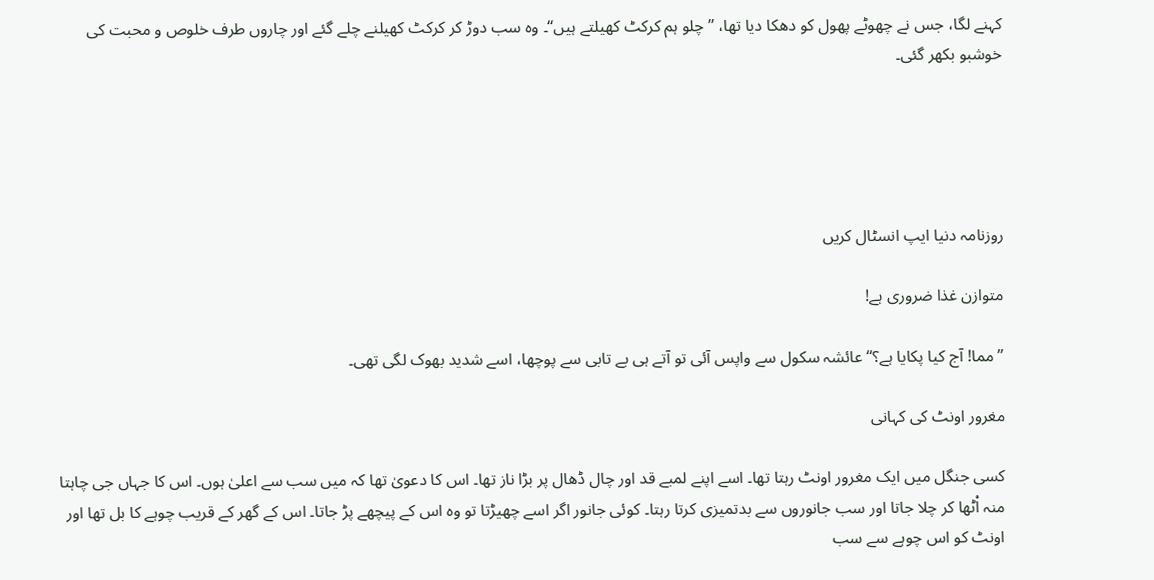کہنے لگا، جس نے چھوٹے پھول کو دھکا دیا تھا، ’’چلو ہم کرکٹ کھیلتے ہیں‘‘۔ وہ سب دوڑ کر کرکٹ کھیلنے چلے گئے اور چاروں طرف خلوص و محبت کی خوشبو بکھر گئی۔





روزنامہ دنیا ایپ انسٹال کریں

متوازن غذا ضروری ہے!

’’مما! آج کیا پکایا ہے؟‘‘ عائشہ سکول سے واپس آئی تو آتے ہی بے تابی سے پوچھا، اسے شدید بھوک لگی تھی۔

مغرور اونٹ کی کہانی

کسی جنگل میں ایک مغرور اونٹ رہتا تھا۔ اسے اپنے لمبے قد اور چال ڈھال پر بڑا ناز تھا۔ اس کا دعویٰ تھا کہ میں سب سے اعلیٰ ہوں۔ اس کا جہاں جی چاہتا منہ اْٹھا کر چلا جاتا اور سب جانوروں سے بدتمیزی کرتا رہتا۔ کوئی جانور اگر اسے چھیڑتا تو وہ اس کے پیچھے پڑ جاتا۔ اس کے گھر کے قریب چوہے کا بل تھا اور اونٹ کو اس چوہے سے سب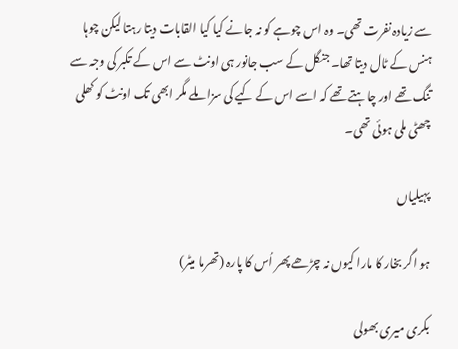سے زیادہ نفرت تھی۔ وہ اس چوہے کو نہ جانے کیا کیا القابات دیتا رہتا لیکن چوہا ہنس کے ٹال دیتا تھا۔ جنگل کے سب جانور ہی اونٹ سے اس کے تکبر کی وجہ سے تنگ تھے اور چاہتے تھے کہ اسے اس کے کیے کی سزا ملے مگر ابھی تک اونٹ کو کھلی چھٹی ملی ہوئی تھی۔

پہیلیاں

ہو اگر بخار کا مارا کیوں نہ چڑھے پھر اُس کا پارہ (تھرما میٹر)

بکری میری بھولی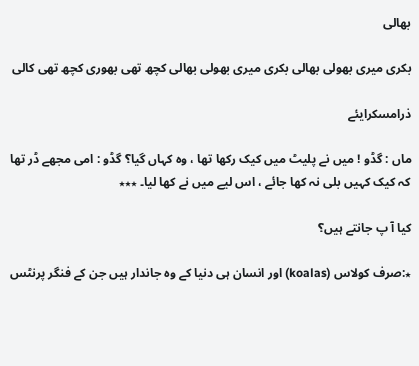بھالی

بکری میری بھولی بھالی بکری میری بھولی بھالی کچھ تھی بھوری کچھ تھی کالی

ذرامسکرایئے

ماں : گڈو ! میں نے پلیٹ میں کیک رکھا تھا ، وہ کہاں گیا؟ گڈو : امی مجھے ڈر تھا کہ کیک کہیں بلی نہ کھا جائے ، اس لیے میں نے کھا لیا۔ ٭٭٭

کیا آ پ جانتے ہیں؟

٭:صرف کولاس (koalas) اور انسان ہی دنیا کے وہ جاندار ہیں جن کے فنگر پرنٹس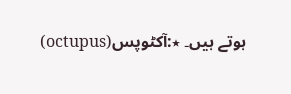ہوتے ہیں۔ ٭:آکٹوپس(octupus)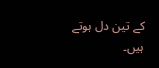کے تین دل ہوتے ہیں۔